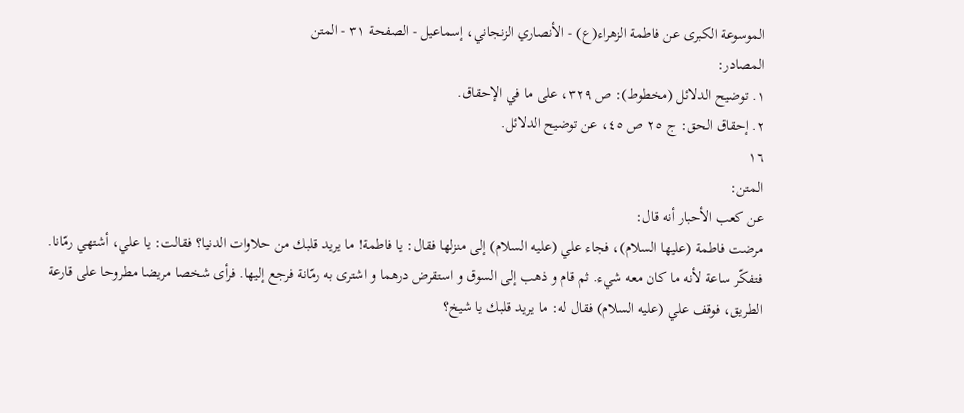الموسوعة الكبرى عن فاطمة الزهراء(ع) - الأنصاري الزنجاني، إسماعيل - الصفحة ٣١ - المتن
المصادر:
١. توضيح الدلائل (مخطوط): ص ٣٢٩، على ما في الإحقاق.
٢. إحقاق الحق: ج ٢٥ ص ٤٥، عن توضيح الدلائل.
١٦
المتن:
عن كعب الأحبار أنه قال:
مرضت فاطمة (عليها السلام)، فجاء علي (عليه السلام) إلى منزلها فقال: يا فاطمة! ما يريد قلبك من حلاوات الدنيا؟ فقالت: يا علي، أشتهي رمّانا. فتفكّر ساعة لأنه ما كان معه شيء. ثم قام و ذهب إلى السوق و استقرض درهما و اشترى به رمّانة فرجع إليها. فرأى شخصا مريضا مطروحا على قارعة الطريق، فوقف علي (عليه السلام) فقال له: ما يريد قلبك يا شيخ؟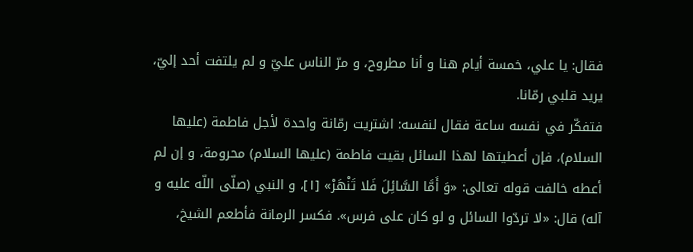فقال: يا علي، خمسة أيام هنا و أنا مطروح، و مرّ الناس عليّ و لم يلتفت أحد إليّ، يريد قلبي رمّانا.
فتفكّر في نفسه ساعة فقال لنفسه: اشتريت رمّانة واحدة لأجل فاطمة (عليها السلام)، فإن أعطيتها لهذا السائل بقيت فاطمة (عليها السلام) محرومة، و إن لم أعطه خالفت قوله تعالى: «وَ أَمَّا السَّائِلَ فَلا تَنْهَرْ» [١]، و النبي (صلّى اللّه عليه و آله) قال: «لا تردّوا السائل و لو كان على فرس». فكسر الرمانة فأطعم الشيخ،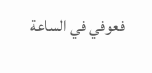فعوفي في الساعة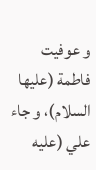و عوفيت فاطمة (عليها السلام)، و جاء علي (عليه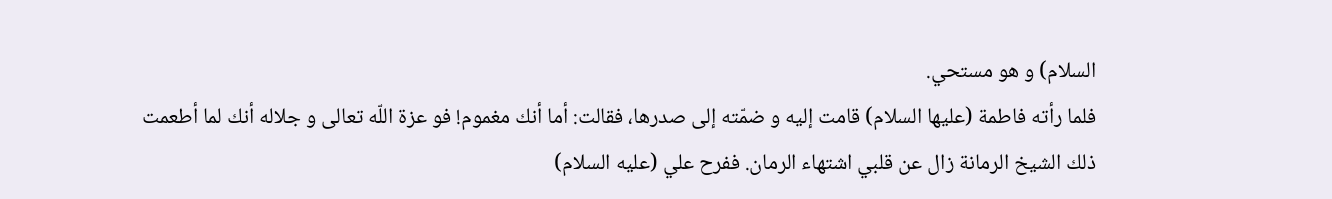السلام) و هو مستحي.
فلما رأته فاطمة (عليها السلام) قامت إليه و ضمّته إلى صدرها، فقالت: أما أنك مغموم! فو عزة اللّه تعالى و جلاله أنك لما أطعمت ذلك الشيخ الرمانة زال عن قلبي اشتهاء الرمان. ففرح علي (عليه السلام)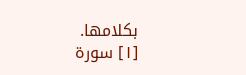بكلامها.
[١] سورة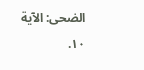الضحى: الآية ١٠.